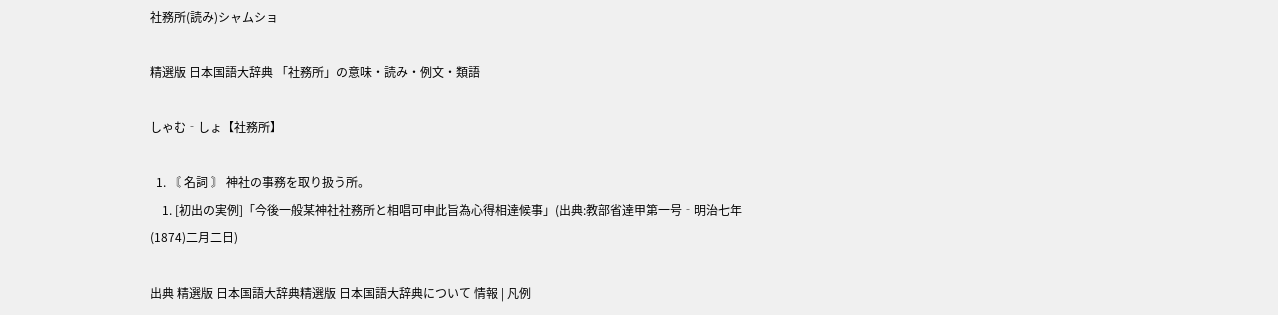社務所(読み)シャムショ

精選版 日本国語大辞典 「社務所」の意味・読み・例文・類語

しゃむ‐しょ【社務所】

  1. 〘 名詞 〙 神社の事務を取り扱う所。
    1. [初出の実例]「今後一般某神社社務所と相唱可申此旨為心得相達候事」(出典:教部省達甲第一号‐明治七年(1874)二月二日)

出典 精選版 日本国語大辞典精選版 日本国語大辞典について 情報 | 凡例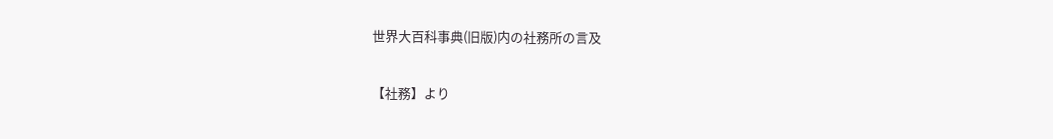世界大百科事典(旧版)内の社務所の言及

【社務】より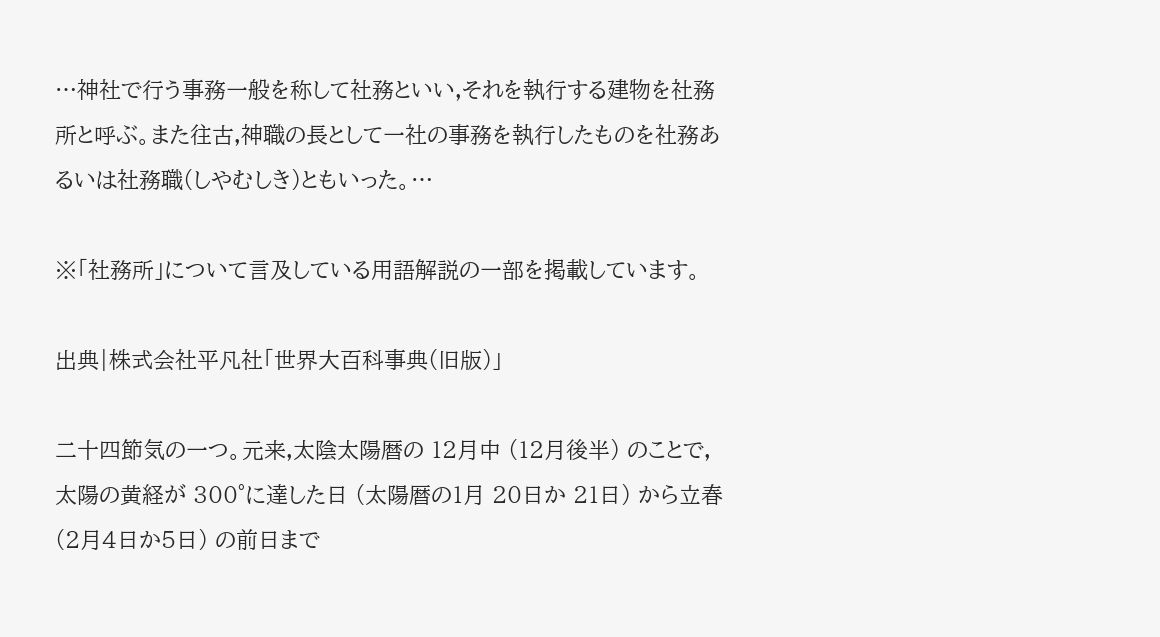…神社で行う事務一般を称して社務といい,それを執行する建物を社務所と呼ぶ。また往古,神職の長として一社の事務を執行したものを社務あるいは社務職(しやむしき)ともいった。…

※「社務所」について言及している用語解説の一部を掲載しています。

出典|株式会社平凡社「世界大百科事典(旧版)」

二十四節気の一つ。元来,太陰太陽暦の 12月中 (12月後半) のことで,太陽の黄経が 300°に達した日 (太陽暦の1月 20日か 21日) から立春 (2月4日か5日) の前日まで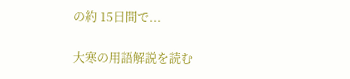の約 15日間で...

大寒の用語解説を読む